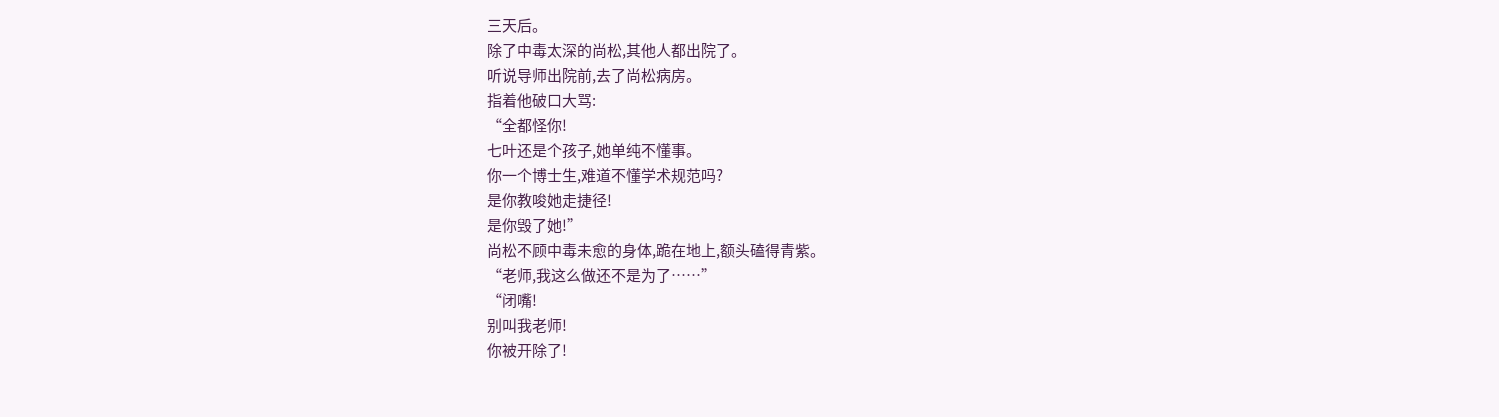三天后。
除了中毒太深的尚松,其他人都出院了。
听说导师出院前,去了尚松病房。
指着他破口大骂:
“全都怪你!
七叶还是个孩子,她单纯不懂事。
你一个博士生,难道不懂学术规范吗?
是你教唆她走捷径!
是你毁了她!”
尚松不顾中毒未愈的身体,跪在地上,额头磕得青紫。
“老师,我这么做还不是为了……”
“闭嘴!
别叫我老师!
你被开除了!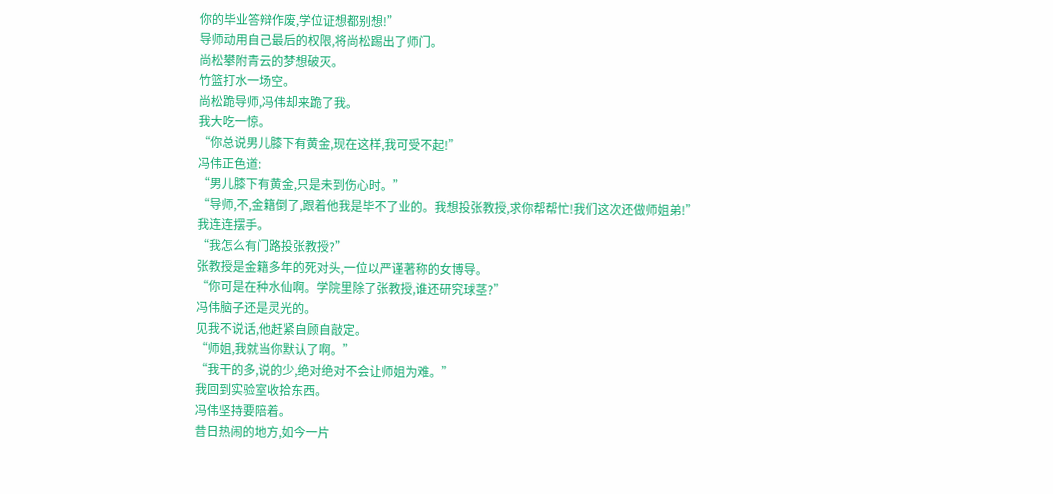你的毕业答辩作废,学位证想都别想!”
导师动用自己最后的权限,将尚松踢出了师门。
尚松攀附青云的梦想破灭。
竹篮打水一场空。
尚松跪导师,冯伟却来跪了我。
我大吃一惊。
“你总说男儿膝下有黄金,现在这样,我可受不起!”
冯伟正色道:
“男儿膝下有黄金,只是未到伤心时。”
“导师,不,金籍倒了,跟着他我是毕不了业的。我想投张教授,求你帮帮忙!我们这次还做师姐弟!”
我连连摆手。
“我怎么有门路投张教授?”
张教授是金籍多年的死对头,一位以严谨著称的女博导。
“你可是在种水仙啊。学院里除了张教授,谁还研究球茎?”
冯伟脑子还是灵光的。
见我不说话,他赶紧自顾自敲定。
“师姐,我就当你默认了啊。”
“我干的多,说的少,绝对绝对不会让师姐为难。”
我回到实验室收拾东西。
冯伟坚持要陪着。
昔日热闹的地方,如今一片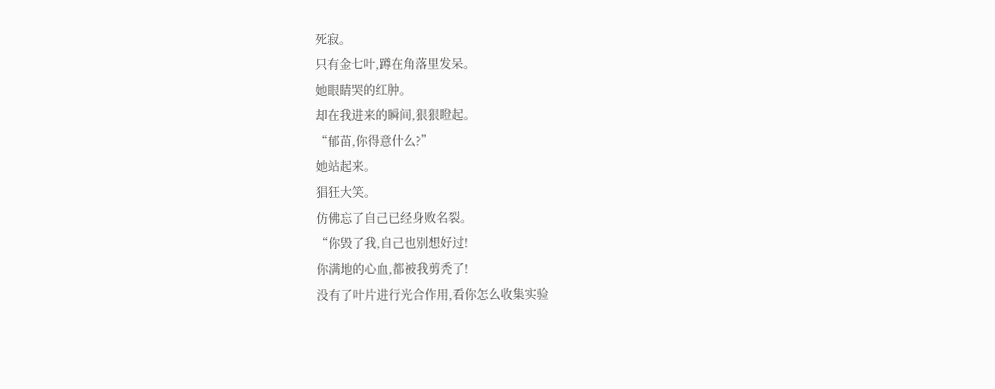死寂。
只有金七叶,蹲在角落里发呆。
她眼睛哭的红肿。
却在我进来的瞬间,狠狠瞪起。
“郁苗,你得意什么?”
她站起来。
猖狂大笑。
仿佛忘了自己已经身败名裂。
“你毁了我,自己也别想好过!
你满地的心血,都被我剪秃了!
没有了叶片进行光合作用,看你怎么收集实验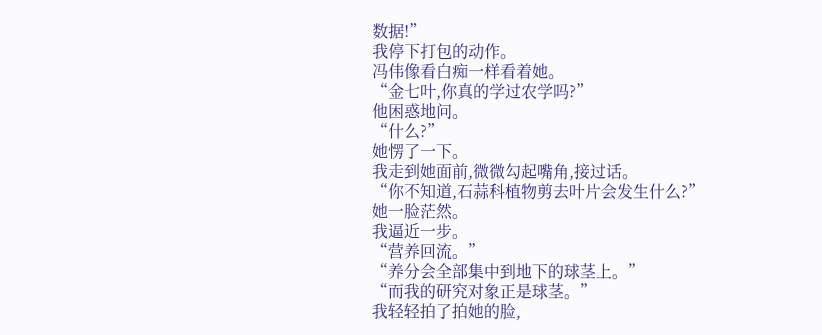数据!”
我停下打包的动作。
冯伟像看白痴一样看着她。
“金七叶,你真的学过农学吗?”
他困惑地问。
“什么?”
她愣了一下。
我走到她面前,微微勾起嘴角,接过话。
“你不知道,石蒜科植物剪去叶片会发生什么?”
她一脸茫然。
我逼近一步。
“营养回流。”
“养分会全部集中到地下的球茎上。”
“而我的研究对象正是球茎。”
我轻轻拍了拍她的脸,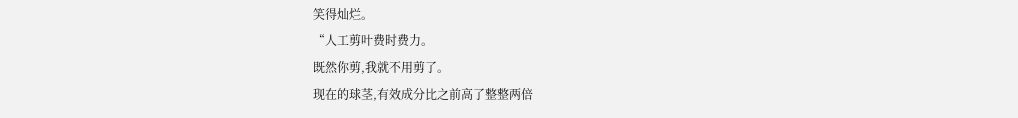笑得灿烂。
“人工剪叶费时费力。
既然你剪,我就不用剪了。
现在的球茎,有效成分比之前高了整整两倍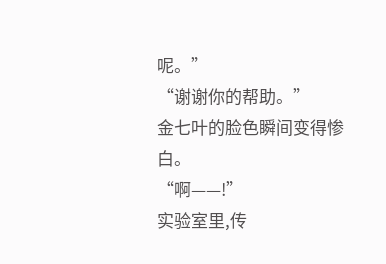呢。”
“谢谢你的帮助。”
金七叶的脸色瞬间变得惨白。
“啊——!”
实验室里,传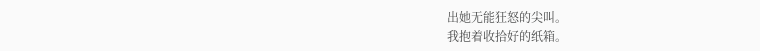出她无能狂怒的尖叫。
我抱着收拾好的纸箱。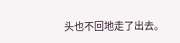头也不回地走了出去。